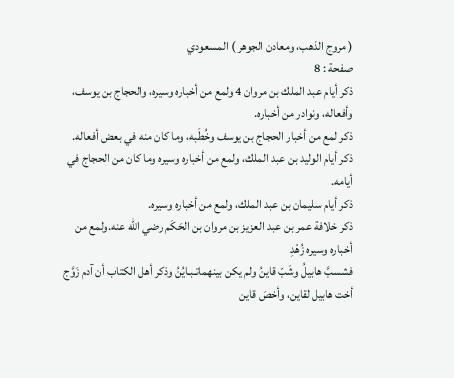( مروج الذهب، ومعادن الجوهر ) المسعودي
صفحة : 8
ذكر أيام عبد الملك بن مروان 4 ولمع من أخباره وسيره، والحجاج بن يوسف، وأفعاله، ونوادر من أخباره.
ذكر لمع من أخبار الحجاج بن يوسف وخُطَبه، وما كان منه في بعض أفعاله.
ذكر أيام الوليد بن عبد الملك، ولمع من أخباره وسيره وما كان من الحجاج في أيامه.
ذكر أيام سليمان بن عبد الملك، ولمع من أخباره وسيره.
ذكر خلافة عمر بن عبد العزيز بن مروان بن الحَكَم رضي اللّه عنه.ولمع من أخباره وسيره زُهْدِ
فشسبَّ هابيلُ وشَبّ قاينُ ولم يكن بينهماتـبـايُنُ وذكر أهل الكتاب أن آدم زَوَّج أخت هابيل لقاين، وأخصَ قاين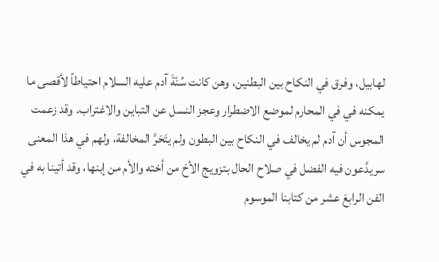لهابيل، وفرق في النكاح بين البطنين، وهن كانت سُنّةَ آدم عليه السلام احتياطاً لأقصى ما يمكنه في في المحارم لموضع الاضطرار وعجز النسل عن التباين والاغتراب. وقد زعمت المجوس أن آدم لم يخالف في النكاح بين البطون ولم يتَحَرَّ المخالفة، ولهم في هذا المعنى سريدَّعون فيه الفضل في صلاح الحال بتزويج الأخ من أخته والأم من إبنها، وقد أتينا به في الفن الرابعَ عشر من كتابنا الموسوم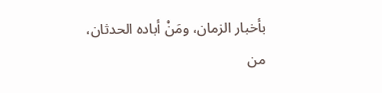بأخبار الزمان، ومَنْ أباده الحدثان، من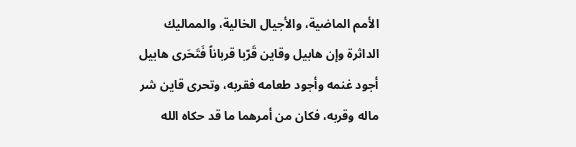الأمم الماضية، والأجيال الخالية، والمماليك الداثرة وإن هابيل وقاين قَرّبا قرباناً فَتَحَرى هابيل أجود غنمه وأجود طعامه فقربه، وتحرى قاين شر ماله وقربه، فكان من أمرهما ما قد حكاه الله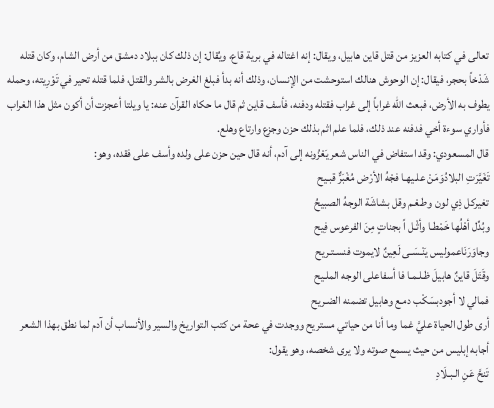تعالى في كتابه العزيز من قتل قاين هابيل، ويقال: إنه اغتاله في برية قاع، ويُقال: إن ذلك كان ببلاد دمشق من أرض الشام، وكان قتله شَدْخاً بحجر، فيقال: إن الوحوش هنالك استوحشت من الِإنسان، وذلك أنه بدأ فبلغ الغرض بالشر والقتل، فلما قتله تحير في تَوْرِيته، وحمله يطوف به الأرض، فبعث اللّه غراباً إلى غراب فقتله ودفنه، فأسف قاين ثم قال ما حكاه القرآن عنه: يا ويلتا أعجزت أن أكون مثل هذا الغراب فأواري سوءة أخي فدفنه عند ذلك، فلما علم اثم بذلك حزن وجزع وارتاع وهلع.
قال المسعودي: وقد استفاض في الناس شعر يَعْزُونه إلى آدم، أنه قال حين حزن على ولده وأسف على فقده، وهو:
تَغَيَّرَتِ البلادُوَمَنْ علـيهـا فجْهُ الأرْض مُغْبَرٌّ قبـيح
تغيركل ذِي لون وطـعْـم وقل بشاشَة الوجهُ الصبيحُ
وبُدِّل أهْلُها خَمْطـا وأثْـل اً بجناتٍ مِنَ الفرعوس فِيح
وجاوَرَنَاعموليس يَنْـسَـى لَعِينٌ لايموت فنسـتـريح
وقَتَلَ قاينٌ هابيلَ ظـلـمـا فا أسفاعلى الوجه الملـيح
فمالي لا أجودبسَكْب دمـع وهابيل تضمنه الضـريح
أرى طول الحياة عليَّ غما وما أنا من حياتي مستريح ووجدت في عحة من كتب التواريخ والسير والأنساب أن آدم لما نطق بهذا الشعر أجابه إبليس من حيث يسمع صوته ولا يرى شخصه، وهو يقول:
تَنحَّ عَنِ الـبـلَادِ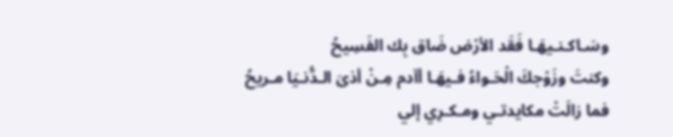وسَـاكـنـيهَـا فَقَد الأرْض ضَاق بِك الفَسِيحُ
وكنتَ وزَوْجكَ الْحَـواءُ فـيهَـا أآدم مِـنْ أذىَ الـدُّنـيَا مـريحُ
فما زالَتْ مكايدتـي ومـكـرِي إلي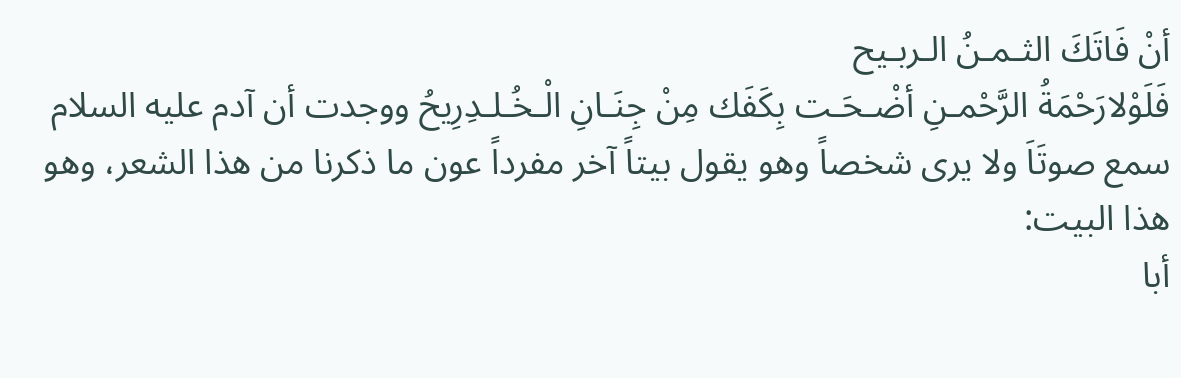أنْ فَاتَكَ الثـمـنُ الـربـيح
فَلَوْلارَحْمَةُ الرَّحْمـنِ أضْـحَـت بِكَفَك مِنْ جِنَـانِ الْـخُـلـدِرِيحُ ووجدت أن آدم عليه السلام سمع صوتَاَ ولا يرى شخصاً وهو يقول بيتاً آخر مفرداً عون ما ذكرنا من هذا الشعر، وهو هذا البيت:
أبا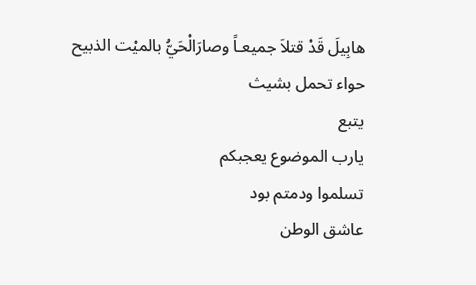هابِيلَ قَدْ قتلاَ جميعـاً وصارَالْحَيُّ بالميْت الذبيح
حواء تحمل بشيث
يتبع
يارب الموضوع يعجبكم
تسلموا ودمتم بود
عاشق الوطن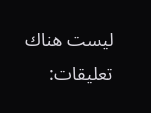ليست هناك تعليقات: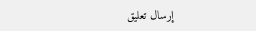إرسال تعليق